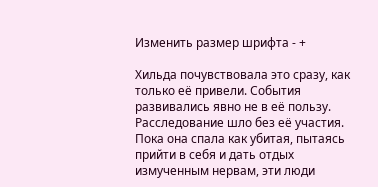Изменить размер шрифта - +

Хильда почувствовала это сразу, как только её привели. События развивались явно не в её пользу. Расследование шло без её участия. Пока она спала как убитая, пытаясь прийти в себя и дать отдых измученным нервам, эти люди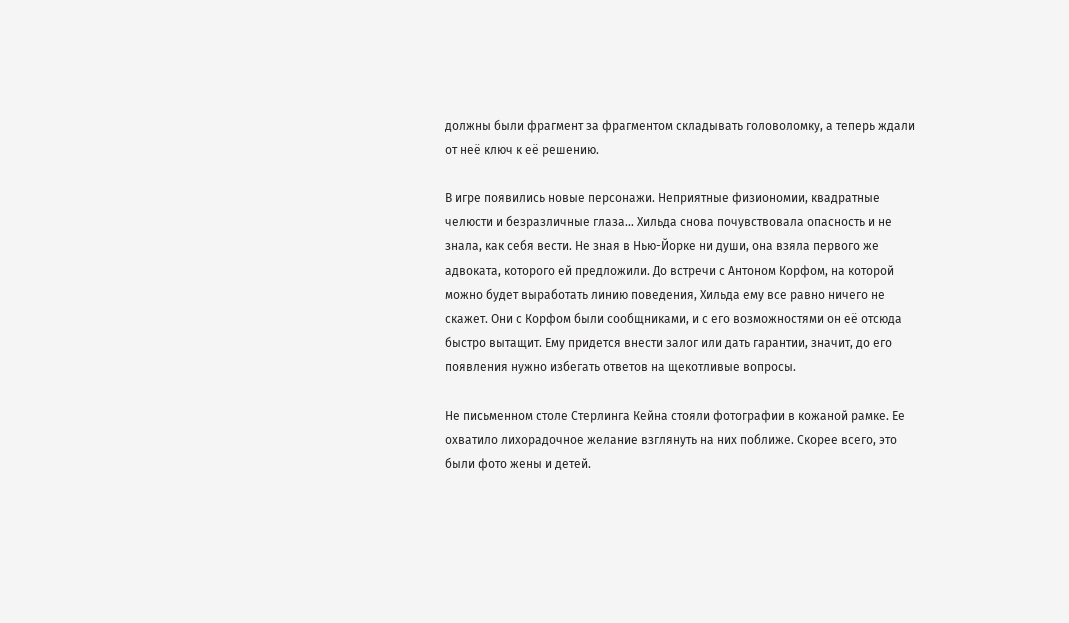должны были фрагмент за фрагментом складывать головоломку, а теперь ждали от неё ключ к её решению.

В игре появились новые персонажи. Неприятные физиономии, квадратные челюсти и безразличные глаза… Хильда снова почувствовала опасность и не знала, как себя вести. Не зная в Нью-Йорке ни души, она взяла первого же адвоката, которого ей предложили. До встречи с Антоном Корфом, на которой можно будет выработать линию поведения, Хильда ему все равно ничего не скажет. Они с Корфом были сообщниками, и с его возможностями он её отсюда быстро вытащит. Ему придется внести залог или дать гарантии, значит, до его появления нужно избегать ответов на щекотливые вопросы.

Не письменном столе Стерлинга Кейна стояли фотографии в кожаной рамке. Ее охватило лихорадочное желание взглянуть на них поближе. Скорее всего, это были фото жены и детей.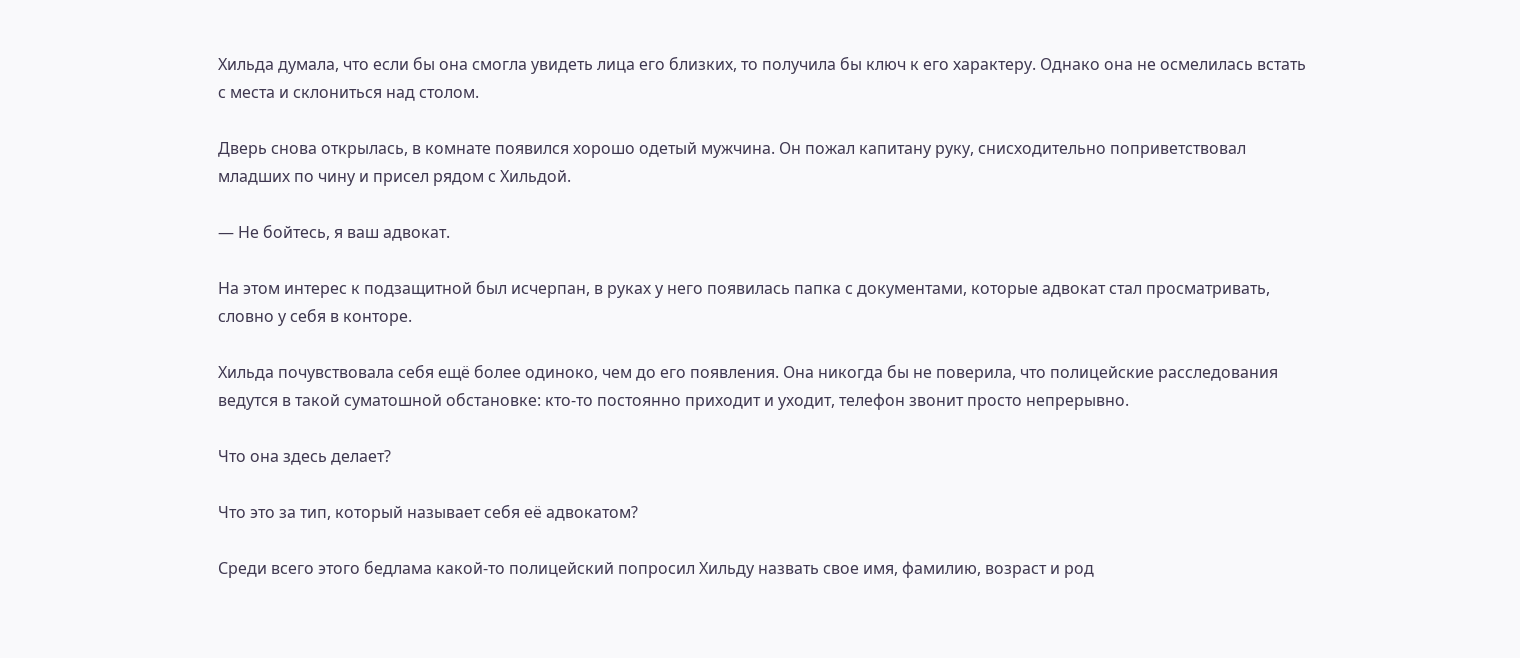Хильда думала, что если бы она смогла увидеть лица его близких, то получила бы ключ к его характеру. Однако она не осмелилась встать с места и склониться над столом.

Дверь снова открылась, в комнате появился хорошо одетый мужчина. Он пожал капитану руку, снисходительно поприветствовал младших по чину и присел рядом с Хильдой.

— Не бойтесь, я ваш адвокат.

На этом интерес к подзащитной был исчерпан, в руках у него появилась папка с документами, которые адвокат стал просматривать, словно у себя в конторе.

Хильда почувствовала себя ещё более одиноко, чем до его появления. Она никогда бы не поверила, что полицейские расследования ведутся в такой суматошной обстановке: кто-то постоянно приходит и уходит, телефон звонит просто непрерывно.

Что она здесь делает?

Что это за тип, который называет себя её адвокатом?

Среди всего этого бедлама какой-то полицейский попросил Хильду назвать свое имя, фамилию, возраст и род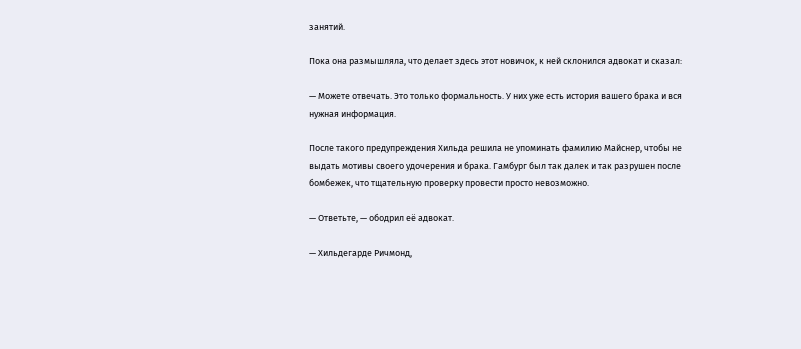занятий.

Пока она размышляла, что делает здесь этот новичок, к ней склонился адвокат и сказал:

— Можете отвечать. Это только формальность. У них уже есть история вашего брака и вся нужная информация.

После такого предупреждения Хильда решила не упоминать фамилию Майснер, чтобы не выдать мотивы своего удочерения и брака. Гамбург был так далек и так разрушен после бомбежек, что тщательную проверку провести просто невозможно.

— Ответьте, — ободрил её адвокат.

— Хильдегарде Ричмонд,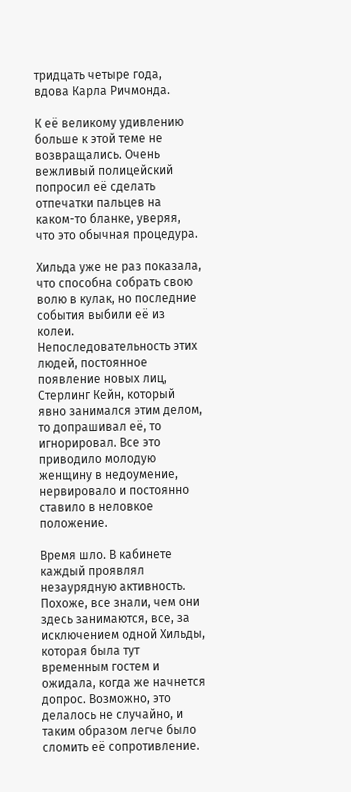тридцать четыре года, вдова Карла Ричмонда.

К её великому удивлению больше к этой теме не возвращались. Очень вежливый полицейский попросил её сделать отпечатки пальцев на каком-то бланке, уверяя, что это обычная процедура.

Хильда уже не раз показала, что способна собрать свою волю в кулак, но последние события выбили её из колеи. Непоследовательность этих людей, постоянное появление новых лиц, Стерлинг Кейн, который явно занимался этим делом, то допрашивал её, то игнорировал. Все это приводило молодую женщину в недоумение, нервировало и постоянно ставило в неловкое положение.

Время шло. В кабинете каждый проявлял незаурядную активность. Похоже, все знали, чем они здесь занимаются, все, за исключением одной Хильды, которая была тут временным гостем и ожидала, когда же начнется допрос. Возможно, это делалось не случайно, и таким образом легче было сломить её сопротивление.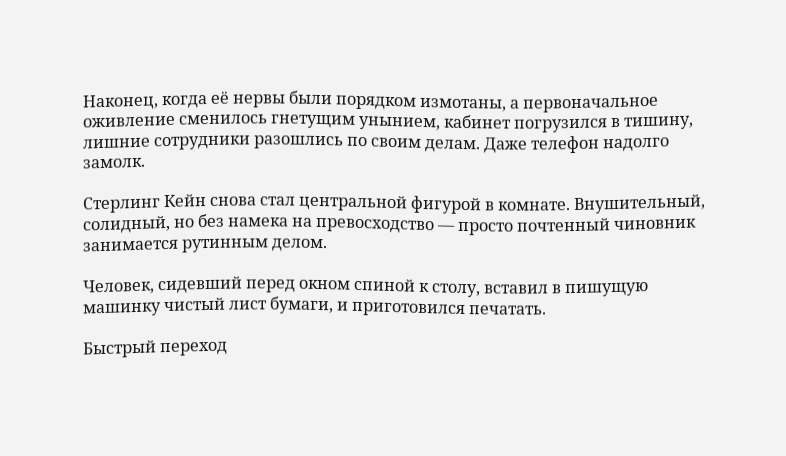Наконец, когда её нервы были порядком измотаны, а первоначальное оживление сменилось гнетущим унынием, кабинет погрузился в тишину, лишние сотрудники разошлись по своим делам. Даже телефон надолго замолк.

Стерлинг Кейн снова стал центральной фигурой в комнате. Внушительный, солидный, но без намека на превосходство — просто почтенный чиновник занимается рутинным делом.

Человек, сидевший перед окном спиной к столу, вставил в пишущую машинку чистый лист бумаги, и приготовился печатать.

Быстрый переход